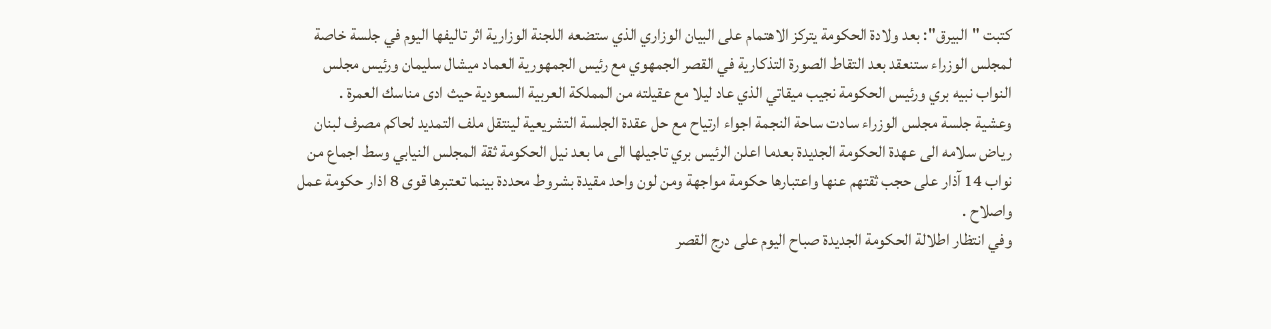كتبت "البيرق": بعد ولادة الحكومة يتركز الاهتمام على البيان الوزاري الذي ستضعه اللجنة الوزارية اثر تاليفها اليوم في جلسة خاصة لمجلس الوزراء ستنعقد بعد التقاط الصورة التذكارية في القصر الجمهوي مع رئيس الجمهورية العماد ميشال سليمان ورئيس مجلس النواب نبيه بري ورئيس الحكومة نجيب ميقاتي الذي عاد ليلا مع عقيلته من المملكة العربية السعودية حيث ادى مناسك العمرة .
وعشية جلسة مجلس الوزراء سادت ساحة النجمة اجواء ارتياح مع حل عقدة الجلسة التشريعية لينتقل ملف التمديد لحاكم مصرف لبنان رياض سلامه الى عهدة الحكومة الجديدة بعدما اعلن الرئيس بري تاجيلها الى ما بعد نيل الحكومة ثقة المجلس النيابي وسط اجماع من نواب 14 آذار على حجب ثقتهم عنها واعتبارها حكومة مواجهة ومن لون واحد مقيدة بشروط محددة بينما تعتبرها قوى 8 اذار حكومة عمل واصلاح .
وفي انتظار اطلالة الحكومة الجديدة صباح اليوم على درج القصر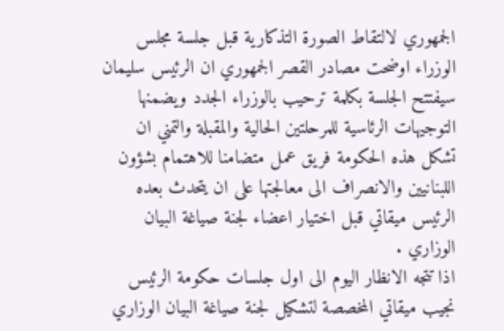الجمهوري لالتقاط الصورة التذكارية قبل جلسة مجلس الوزراء اوضحت مصادر القصر الجمهوري ان الرئيس سليمان سيفتتح الجلسة بكلمة ترحيب بالوزراء الجدد ويضمنها التوجيهات الرئاسية للمرحلتين الحالية والمقبلة والتمني ان تشكل هذه الحكومة فريق عمل متضامنا للاهتمام بشؤون اللبنانيين والانصراف الى معالجتها على ان يتحدث بعده الرئيس ميقاتي قبل اختيار اعضاء لجنة صياغة البيان الوزاري .
اذا تتجه الانظار اليوم الى اول جلسات حكومة الرئيس نجيب ميقاتي المخصصة لتشكيل لجنة صياغة البيان الوزاري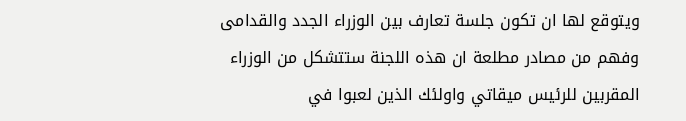ويتوقع لها ان تكون جلسة تعارف بين الوزراء الجدد والقدامى وفهم من مصادر مطلعة ان هذه اللجنة ستتشكل من الوزراء المقربين للرئيس ميقاتي واولئك الذين لعبوا في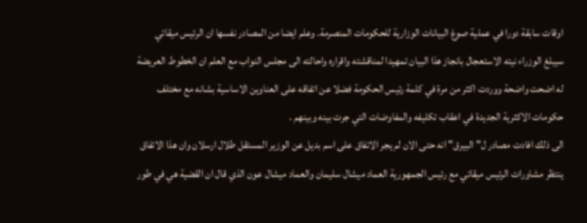اوقات سابقة دورا في عملية صوغ البيانات الوزارية للحكومات المنصرمة. وعلم ايضا من المصادر نفسها ان الرئيس ميقاتي سيبلغ الوزراء نيته الاستعجال بانجاز هذا البيان تمهيدا لمناقشته واقراره واحالته الى مجلس النواب مع العلم ان الخطوط العريضة له اضحت واضحة ووردت اكثر من مرة في كلمة رئيس الحكومة فضلا عن اتفاقه على العناوين الاساسية بشانه مع مختلف حكومات الاكثرية الجديدة في اعقاب تكليفه والمفاوضات التي جرت بينه وبينهم .
الى ذلك افادت مصادر ل" البيرق" انه حتى الان لم يجر الاتفاق على اسم بديل عن الوزير المستقل طلال ارسلان وان هذا الاتفاق ينتظر مشاورات الرئيس ميقاتي مع رئيس الجمهورية العماد ميشال سليمان والعماد ميشال عون الذي قال ان القضية هي في طور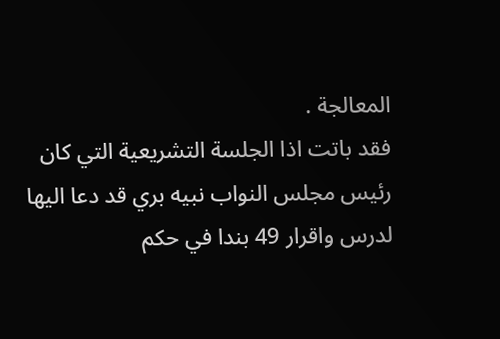المعالجة .
فقد باتت اذا الجلسة التشريعية التي كان رئيس مجلس النواب نبيه بري قد دعا اليها لدرس واقرار 49 بندا في حكم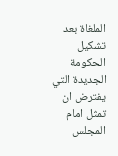الملغاة بعد تشكيل الحكومة الجديدة التي يفترض ان تمثل امام المجلس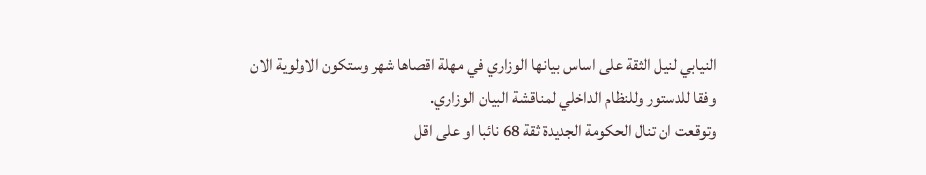النيابي لنيل الثقة على اساس بيانها الوزاري في مهلة اقصاها شهر وستكون الاولوية الان وفقا للدستور وللنظام الداخلي لمناقشة البيان الوزاري.
وتوقعت ان تنال الحكومة الجديدة ثقة 68 نائبا او على اقل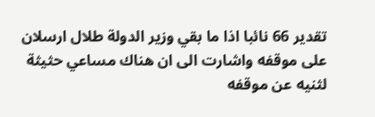تقدير 66 نائبا اذا ما بقي وزير الدولة طلال ارسلان على موقفه واشارت الى ان هناك مساعي حثيثة لثنيه عن موقفه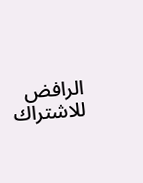الرافض للاشتراك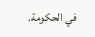في الحكومة.